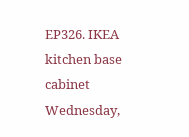EP326. IKEA kitchen base cabinet
Wednesday,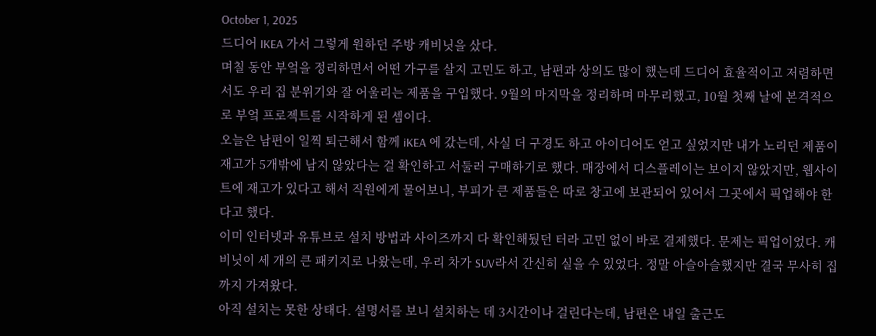October 1, 2025
드디어 IKEA 가서 그렇게 원하던 주방 캐비닛을 샀다.
며칠 동안 부엌을 정리하면서 어떤 가구를 살지 고민도 하고, 남편과 상의도 많이 했는데 드디어 효율적이고 저렴하면서도 우리 집 분위기와 잘 어울리는 제품을 구입했다. 9월의 마지막을 정리하며 마무리했고, 10월 첫째 날에 본격적으로 부엌 프로젝트를 시작하게 된 셈이다.
오늘은 남편이 일찍 퇴근해서 함께 iKEA 에 갔는데, 사실 더 구경도 하고 아이디어도 얻고 싶었지만 내가 노리던 제품이 재고가 5개밖에 남지 않았다는 걸 확인하고 서둘러 구매하기로 했다. 매장에서 디스플레이는 보이지 않았지만, 웹사이트에 재고가 있다고 해서 직원에게 물어보니, 부피가 큰 제품들은 따로 창고에 보관되어 있어서 그곳에서 픽업해야 한다고 했다.
이미 인터넷과 유튜브로 설치 방법과 사이즈까지 다 확인해뒀던 터라 고민 없이 바로 결제했다. 문제는 픽업이었다. 캐비닛이 세 개의 큰 패키지로 나왔는데, 우리 차가 SUV라서 간신히 실을 수 있었다. 정말 아슬아슬했지만 결국 무사히 집까지 가져왔다.
아직 설치는 못한 상태다. 설명서를 보니 설치하는 데 3시간이나 걸린다는데, 남편은 내일 출근도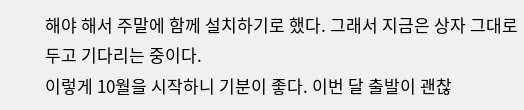해야 해서 주말에 함께 설치하기로 했다. 그래서 지금은 상자 그대로 두고 기다리는 중이다.
이렇게 10월을 시작하니 기분이 좋다. 이번 달 출발이 괜찮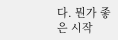다. 뭔가 좋은 시작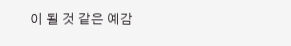이 될 것 같은 예감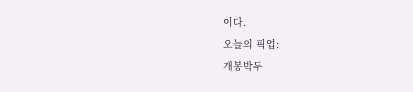이다.
오늘의 픽업:
개봉박두